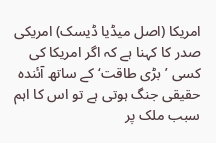امریکا (اصل میڈیا ڈیسک) امریکی صدر کا کہنا ہے کہ اگر امریکا کی کسی ’بڑی طاقت‘ کے ساتھ آئندہ حقیقی جنگ ہوتی ہے تو اس کا اہم سبب ملک پر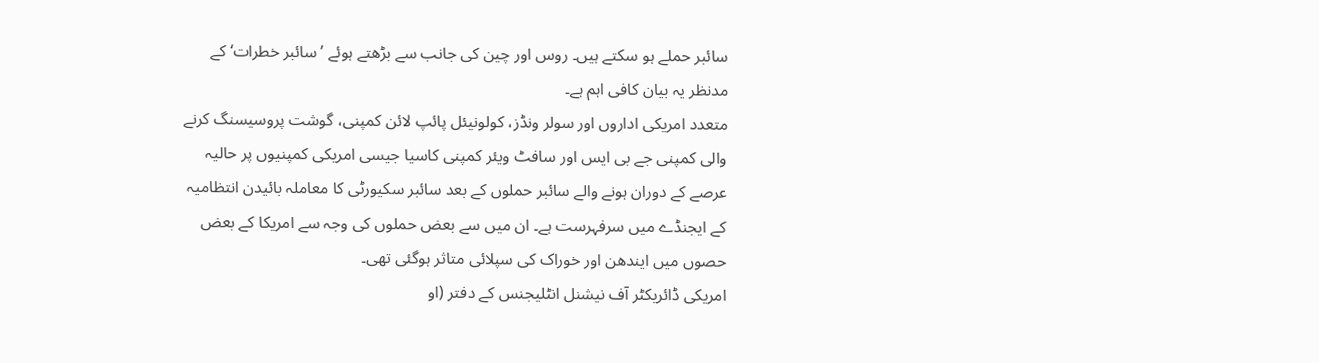سائبر حملے ہو سکتے ہیں۔ روس اور چین کی جانب سے بڑھتے ہوئے ’سائبر خطرات‘ کے مدنظر یہ بیان کافی اہم ہے۔
متعدد امریکی اداروں اور سولر ونڈز، کولونیئل پائپ لائن کمپنی، گوشت پروسیسنگ کرنے والی کمپنی جے بی ایس اور سافٹ ویئر کمپنی کاسیا جیسی امریکی کمپنیوں پر حالیہ عرصے کے دوران ہونے والے سائبر حملوں کے بعد سائبر سکیورٹی کا معاملہ بائیدن انتظامیہ کے ایجنڈے میں سرفہرست ہے۔ ان میں سے بعض حملوں کی وجہ سے امریکا کے بعض حصوں میں ایندھن اور خوراک کی سپلائی متاثر ہوگئی تھی۔
امریکی ڈائریکٹر آف نیشنل انٹلیجنس کے دفتر (او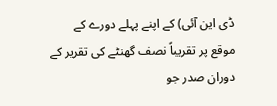ڈی این آئی) کے اپنے پہلے دورے کے موقع پر تقریباً نصف گھنٹے کی تقریر کے دوران صدر جو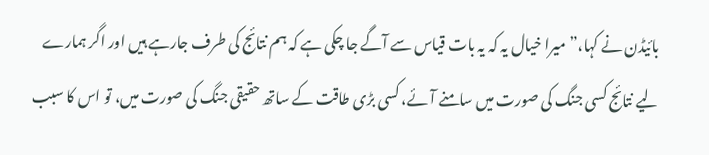بائیڈن نے کہا،”میرا خیال یہ کہ یہ بات قیاس سے آگے جا چکی ہے کہ ہم نتائج کی طرف جارہے ہیں اور اگر ہمارے لیے نتائج کسی جنگ کی صورت میں سامنے آئے، کسی بڑی طاقت کے ساتھ حقیقی جنگ کی صورت میں، تو اس کا سبب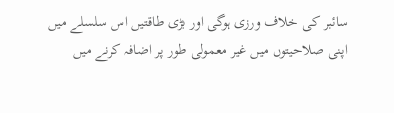سائبر کی خلاف ورزی ہوگی اور بڑی طاقتیں اس سلسلے میں اپنی صلاحیتوں میں غیر معمولی طور پر اضافہ کرنے میں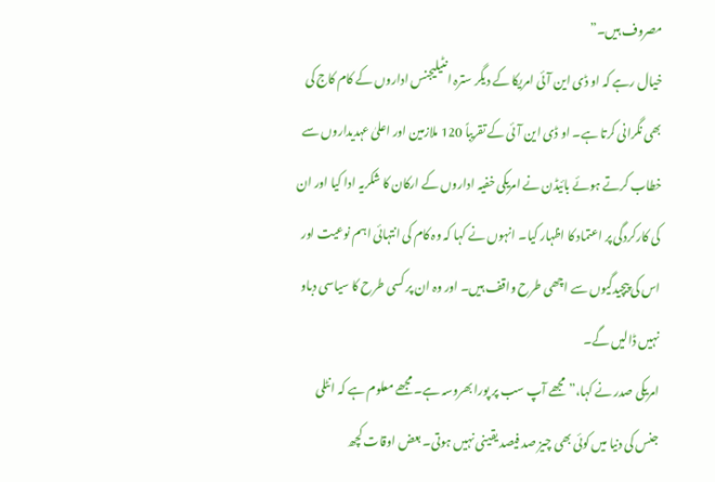مصروف ہیں۔”
خیال رہے کہ او ڈی این آئی امریکا کے دیگر سترہ انٹیلیجنس اداروں کے کام کاج کی بھی نگرانی کرتا ہے۔ او ڈی این آئی کے تقریباً 120 ملازمین اور اعلیٰ عہدیداروں سے خطاب کرتے ہوئے بائیڈن نے امریکی خفیہ اداروں کے ارکان کا شکریہ ادا کیا اور ان کی کارکردگی پر اعتماد کا اظہار کیا۔ انہوں نے کہا کہ وہ کام کی انتہائی اہم نوعیت اور اس کی پیچیدگیوں سے اچھی طرح واقف ہیں۔ اور وہ ان پر کسی طرح کا سیاسی دباو نہیں ڈالیں گے۔
امریکی صدر نے کہا،”مجھے آپ سب پر پورا بھروسہ ہے۔ مجھے معلوم ہے کہ انٹلی جنس کی دنیا میں کوئی بھی چیز صد فیصد یقینی نہیں ہوتی۔ بعض اوقات کچھ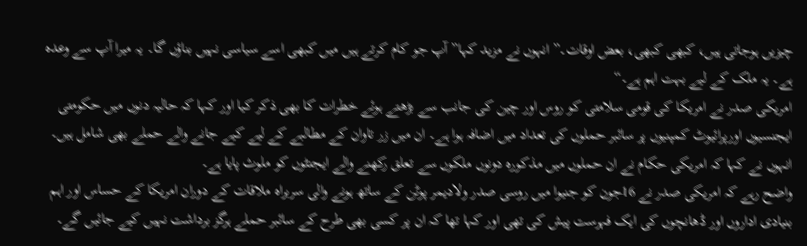چیزیں ہوجاتی ہیں، کبھی کبھی، بعض اوقات۔” انہوں نے مزید کہا”آپ جو کام کرتے ہیں میں کبھی اسے سیاسی نہیں بناؤں گا۔ یہ میرا آپ سے وعدہ ہے۔ یہ ملک کے لیے بہت اہم ہے۔“
امریکی صدر نے امریکا کی قومی سلامتی کو روس اور چین کی جانب سے بڑھتے ہوئے خطرات کا بھی ذکر کیا اور کہا کہ حالیہ دنوں میں حکومتی ایجنسیوں اورپرائیوٹ کمپنیوں پر سائبر حملوں کی تعداد میں اضافہ ہوا ہے۔ ان میں زر تاوان کے مطالبے کے لیے کیے جانے والے حملے بھی شامل ہیں۔ انہوں نے کہا کہ امریکی حکام نے ان حملوں میں مذکورہ دونوں ملکوں سے تعلق رکھنے والے ایجنٹوں کو ملوث پایا ہے۔
واضح رہے کہ امریکی صدر نے 16جون کو جنیوا میں روسی صدر ولادیمر پوٹن کے ساتھ ہونے والی سربراہ ملاقات کے دوران امریکا کے حساس اور اہم بنیادی اداروں اور ڈھانچوں کی ایک فہرست پیش کی تھی اور کہا تھا کہ ان پر کسی بھی طرح کے سائبر حملے ہرگز برداشت نہیں کیے جائیں گے۔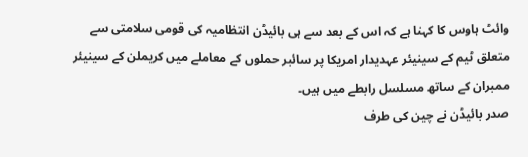وائٹ ہاوس کا کہنا ہے کہ اس کے بعد سے ہی بائیڈن انتظامیہ کی قومی سلامتی سے متعلق ٹیم کے سینیئر عہدیدار امریکا پر سائبر حملوں کے معاملے میں کریملن کے سینیئر ممبران کے ساتھ مسلسل رابطے میں ہیں۔
صدر بائیڈن نے چین کی طرف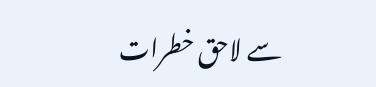سے لاحق خطرات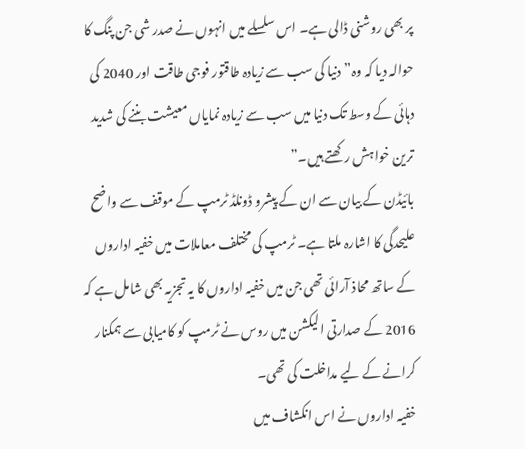پر بھی روشنی ڈالی ہے۔ اس سلسلے میں انہوں نے صدر شی جن پنگ کا حوالہ دیا کہ وہ”دنیا کی سب سے زیادہ طاقتور فوجی طاقت اور 2040 کی دہائی کے وسط تک دنیا میں سب سے زیادہ نمایاں معیشت بننے کی شدید ترین خواہش رکھتے ہیں۔”
بائیڈن کے بیان سے ان کے پیشرو ڈونلڈ ٹرمپ کے موقف سے واضح علیحدگی کا اشارہ ملتا ہے۔ ٹرمپ کی مختلف معاملات میں خفیہ اداروں کے ساتھ محاذ آرائی تھی جن میں خفیہ اداروں کا یہ تجزیہ بھی شامل ہے کہ 2016 کے صدارتی الیکشن میں روس نے ٹرمپ کو کامیابی سے ہمکنار کرانے کے لیے مداخلت کی تھی۔
خفیہ اداروں نے اس انکشاف میں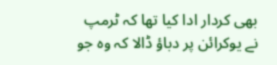بھی کردار ادا کیا تھا کہ ٹرمپ نے یوکرائن پر دباؤ ڈالا کہ وہ جو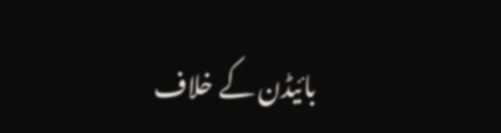بائیڈن کے خلاف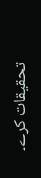تحقیقات کرے۔